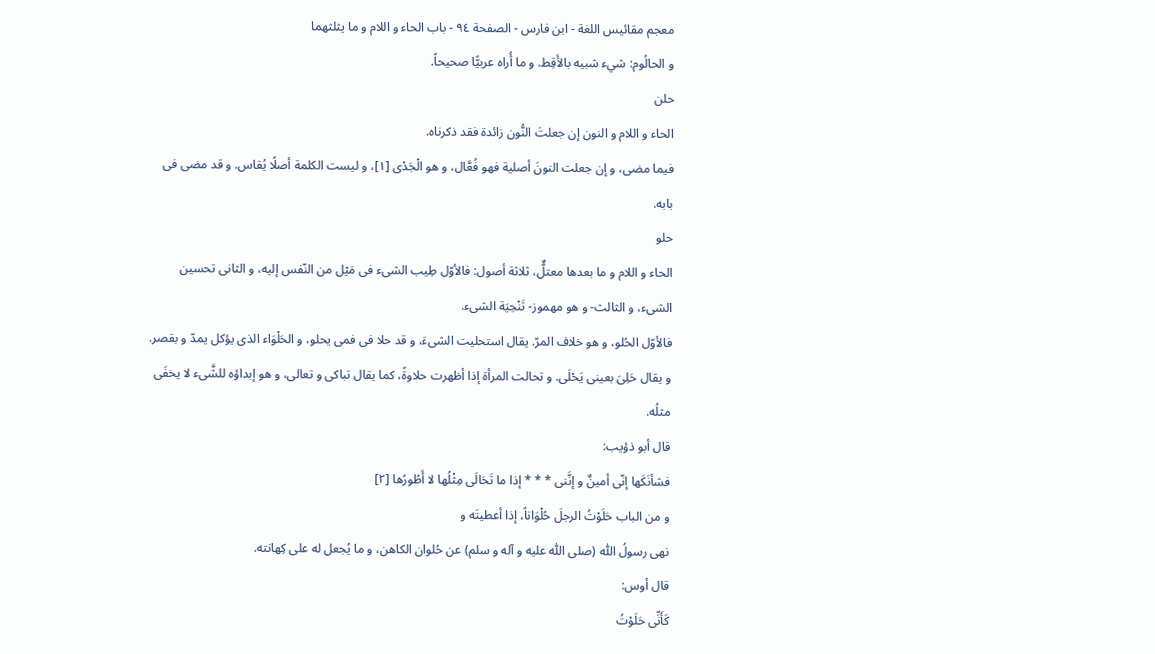معجم مقائيس اللغة - ابن فارس - الصفحة ٩٤ - باب الحاء و اللام و ما يثلثهما
و الحالُوم: شيء شبيه بالأَقِط. و ما أُراه عربيًّا صحيحاً.
حلن
الحاء و اللام و النون إن جعلتَ النُّون زائدة فقد ذكرناه.
فيما مضى، و إن جعلت النونَ أصلية فهو فُعَّال، و هو الْجَدْى [١]، و ليست الكلمة أصلًا يُقاس. و قد مضى فى بابه.
حلو
الحاء و اللام و ما بعدها معتلٌّ، ثلاثة أصول: فالأوّل طِيب الشىء فى مَيْل من النّفس إليه، و الثانى تحسين الشىء، و الثالث- و هو مهموز- تَنْحِيَة الشىء.
فالأوّل الحُلو، و هو خلاف المرّ. يقال استحليت الشىءَ، و قد حلا فى فمى يحلو، و الحَلْوَاء الذى يؤكل يمدّ و بقصر. و يقال حَلِىَ بعينى يَحْلَى. و تحالت المرأة إذا أظهرت حلاوةً، كما يقال تباكى و تعالى، و هو إبداؤه للشَّىء لا يخفَى مثلُه.
قال أبو ذؤيب:
فشأنَكَها إنّى أمينٌ و إنَّنى * * * إذا ما تَحَالَى مِثْلُها لا أَطُورُها [٢]
و من الباب حَلَوْتُ الرجلَ حُلْوَاناً، إذا أعطيتَه و
نهى رسولُ اللّٰه (صلى اللّٰه عليه و آله و سلم) عن حُلوان الكاهن، و ما يُجعل له على كِهانته.
قال أوس:
كَأَنِّى حَلَوْتُ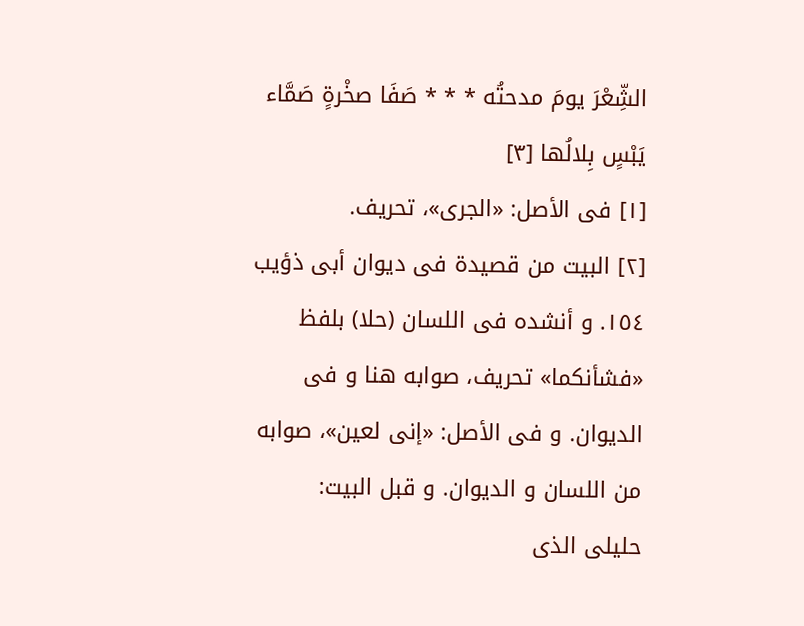الشِّعْرَ يومَ مدحتُه * * * صَفَا صخْرةٍ صَمَّاء يَبْسٍ بِلالُها [٣]
[١] فى الأصل: «الجرى»، تحريف.
[٢] البيت من قصيدة فى ديوان أبى ذؤيب ١٥٤. و أنشده فى اللسان (حلا) بلفظ «فشأنكما» تحريف، صوابه هنا و فى الديوان. و فى الأصل: «إنى لعين»، صوابه من اللسان و الديوان. و قبل البيت:
حليلى الذى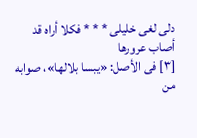دلى لغى خليلى * * * فكلا أراه قد أصاب عرورها
[٣] فى الأصل: «يبسا بلالها»، صوابه من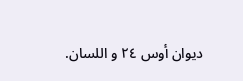ديوان أوس ٢٤ و اللسان.